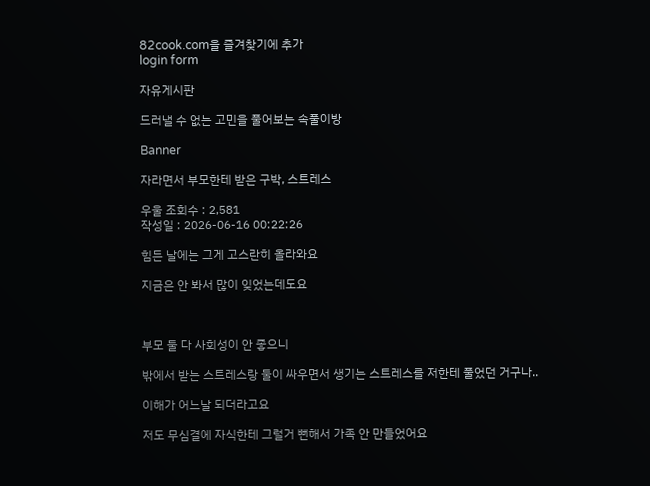82cook.com을 즐겨찾기에 추가
login form

자유게시판

드러낼 수 없는 고민을 풀어보는 속풀이방

Banner

자라면서 부모한테 받은 구박, 스트레스

우울 조회수 : 2,581
작성일 : 2026-06-16 00:22:26

힘든 날에는 그게 고스란히 올라와요

지금은 안 봐서 많이 잊었는데도요



부모 둘 다 사회성이 안 좋으니

밖에서 받는 스트레스랑 둘이 싸우면서 생기는 스트레스를 저한테 풀었던 거구나..

이해가 어느날 되더라고요

저도 무심결에 자식한테 그럴거 뻔해서 가족 안 만들었어요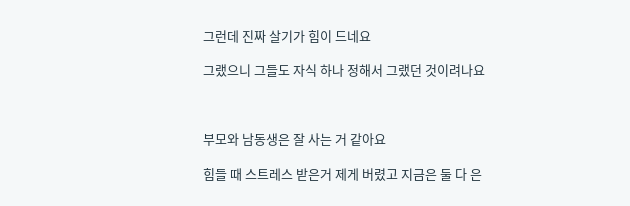그런데 진짜 살기가 힘이 드네요

그랬으니 그들도 자식 하나 정해서 그랬던 것이려나요



부모와 남동생은 잘 사는 거 같아요

힘들 때 스트레스 받은거 제게 버렸고 지금은 둘 다 은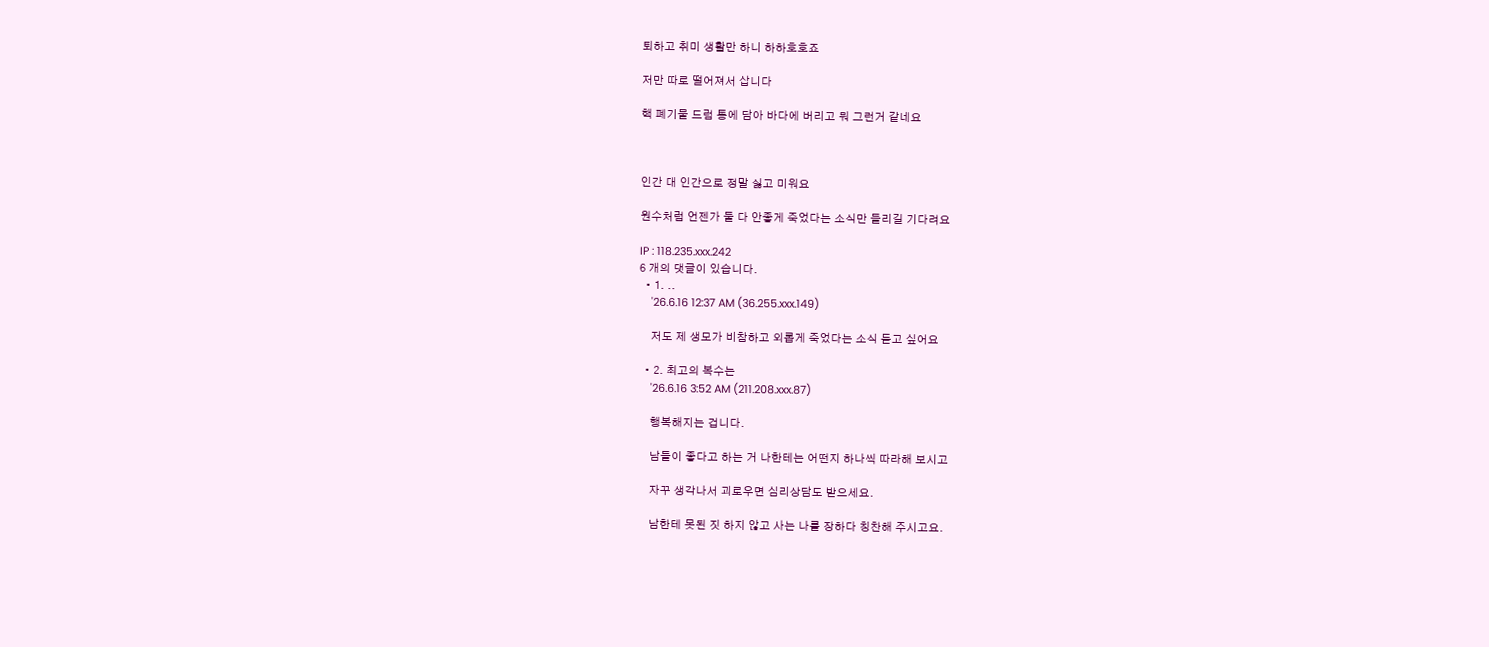퇴하고 취미 생활만 하니 하하호호죠

저만 따로 떨어져서 삽니다

핵 폐기물 드럼 통에 담아 바다에 버리고 뭐 그런거 같네요



인간 대 인간으로 정말 싫고 미워요

원수처럼 언젠가 둘 다 안좋게 죽었다는 소식만 들리길 기다려요

IP : 118.235.xxx.242
6 개의 댓글이 있습니다.
  • 1. ..
    '26.6.16 12:37 AM (36.255.xxx.149)

    저도 제 생모가 비참하고 외롭게 죽었다는 소식 듣고 싶어요

  • 2. 최고의 복수는
    '26.6.16 3:52 AM (211.208.xxx.87)

    행복해지는 겁니다.

    남들이 좋다고 하는 거 나한테는 어떤지 하나씩 따라해 보시고

    자꾸 생각나서 괴로우면 심리상담도 받으세요.

    남한테 못된 짓 하지 않고 사는 나를 장하다 칭찬해 주시고요.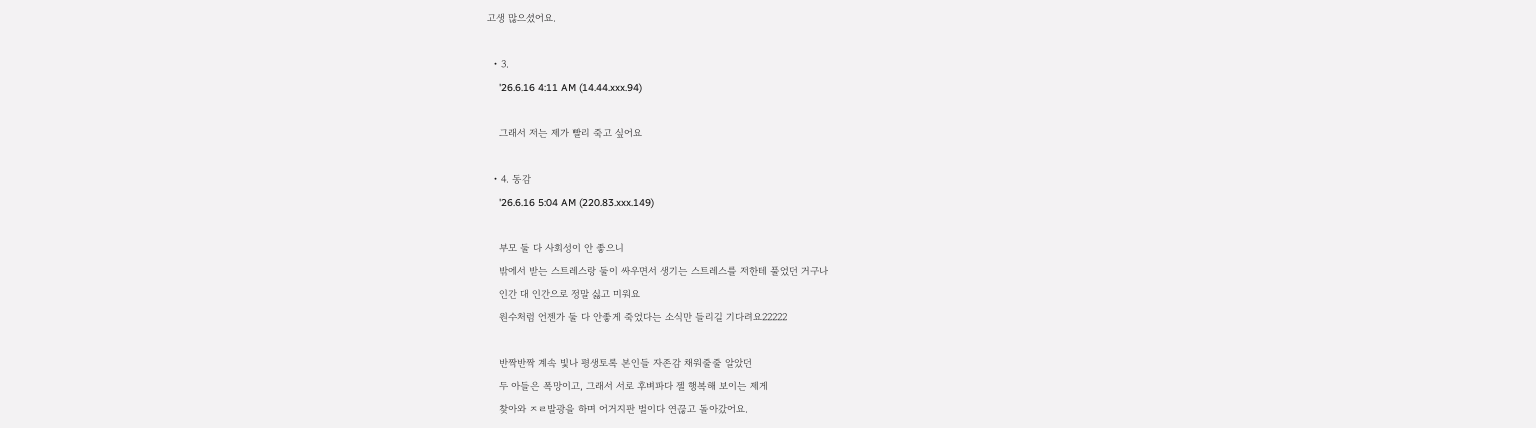고생 많으셨어요.

  • 3.
    '26.6.16 4:11 AM (14.44.xxx.94)

    그래서 저는 제가 빨리 죽고 싶어요

  • 4. 동감
    '26.6.16 5:04 AM (220.83.xxx.149)

    부모 둘 다 사회성이 안 좋으니
    밖에서 받는 스트레스랑 둘이 싸우면서 생기는 스트레스를 저한테 풀었던 거구나
    인간 대 인간으로 정말 싫고 미워요
    원수처럼 언젠가 둘 다 안좋게 죽었다는 소식만 들리길 기다려요22222

    반짝반짝 계속 빛나 평생토록 본인들 자존감 채워줄줄 알았던
    두 아들은 폭망이고, 그래서 서로 후벼파다 젤 행복해 보이는 제게
    찾아와 ㅈㄹ발광을 하며 어거지판 벌이다 연끊고 돌아갔어요.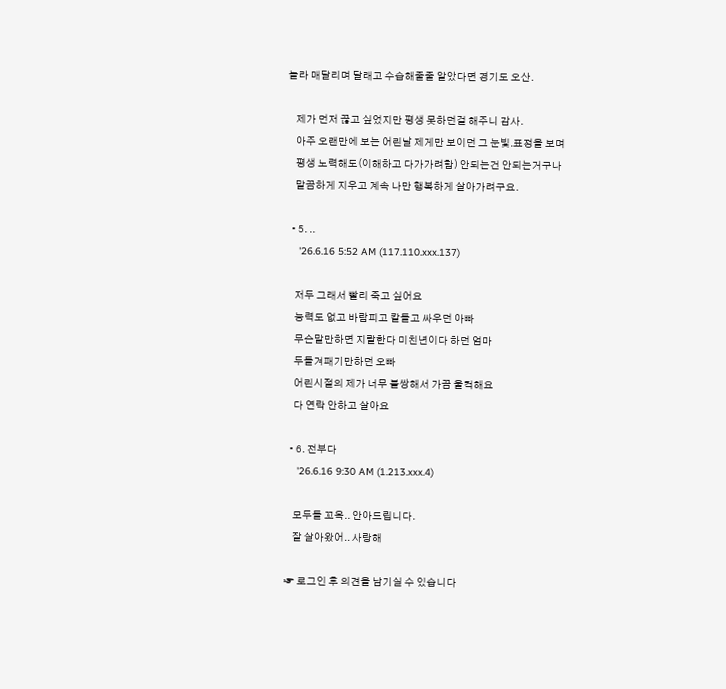놀라 매달리며 달래고 수습해줄줄 알았다면 경기도 오산.

    제가 먼저 끊고 싶었지만 평생 못하던걸 해주니 감사.
    아주 오랜만에 보는 어린날 제게만 보이던 그 눈빛.표정을 보며
    평생 노력해도(이해하고 다가가려함) 안되는건 안되는거구나
    말끔하게 지우고 계속 나만 행복하게 살아가려구요.

  • 5. ..
    '26.6.16 5:52 AM (117.110.xxx.137)

    저두 그래서 빨리 죽고 싶어요
    능력도 없고 바람피고 칼들고 싸우던 아빠
    무슨말만하면 지랄한다 미친년이다 하던 엄마
    두들겨패기만하던 오빠
    어린시절의 제가 너무 불쌍해서 가끔 울컥해요
    다 연락 안하고 살아요

  • 6. 전부다
    '26.6.16 9:30 AM (1.213.xxx.4)

    모두들 꼬옥.. 안아드립니다.
    잘 살아왔어.. 사랑해

☞ 로그인 후 의견을 남기실 수 있습니다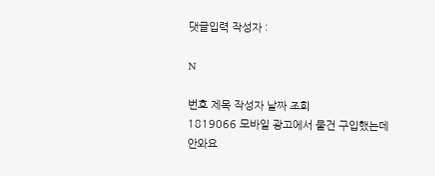댓글입력 작성자 :

N

번호 제목 작성자 날짜 조회
1819066 모바일 광고에서 물건 구입했는데 안와요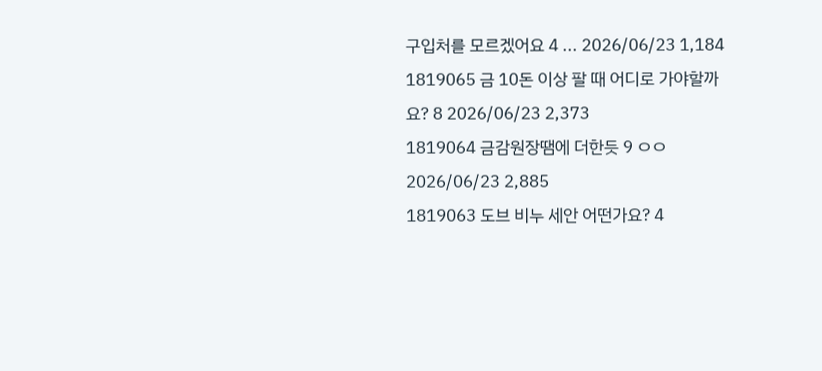구입처를 모르겠어요 4 ... 2026/06/23 1,184
1819065 금 10돈 이상 팔 때 어디로 가야할까요? 8 2026/06/23 2,373
1819064 금감원장땜에 더한듯 9 ㅇㅇ 2026/06/23 2,885
1819063 도브 비누 세안 어떤가요? 4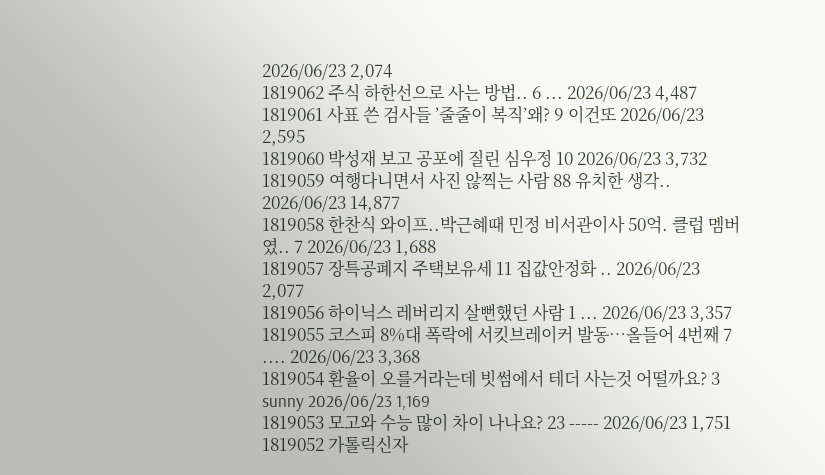2026/06/23 2,074
1819062 주식 하한선으로 사는 방법.. 6 ... 2026/06/23 4,487
1819061 사표 쓴 검사들 ’줄줄이 복직’왜? 9 이건또 2026/06/23 2,595
1819060 박성재 보고 공포에 질린 심우정 10 2026/06/23 3,732
1819059 여행다니면서 사진 않찍는 사람 88 유치한 생각.. 2026/06/23 14,877
1819058 한찬식 와이프..박근혜때 민정 비서관이사 50억. 클럽 멤버였.. 7 2026/06/23 1,688
1819057 장특공폐지 주택보유세 11 집값안정화 .. 2026/06/23 2,077
1819056 하이닉스 레버리지 살뻔했던 사람 1 ... 2026/06/23 3,357
1819055 코스피 8%대 폭락에 서킷브레이커 발동…올들어 4번째 7 .... 2026/06/23 3,368
1819054 환율이 오를거라는데 빗썸에서 테더 사는것 어떨까요? 3 sunny 2026/06/23 1,169
1819053 모고와 수능 많이 차이 나나요? 23 ----- 2026/06/23 1,751
1819052 가톨릭신자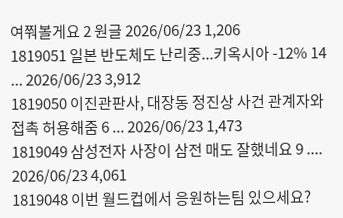여쭤볼게요 2 원글 2026/06/23 1,206
1819051 일본 반도체도 난리중...키옥시아 -12% 14 ... 2026/06/23 3,912
1819050 이진관판사, 대장동 정진상 사건 관계자와 접촉 허용해줌 6 ... 2026/06/23 1,473
1819049 삼성전자 사장이 삼전 매도 잘했네요 9 .... 2026/06/23 4,061
1819048 이번 월드컵에서 응원하는팀 있으세요?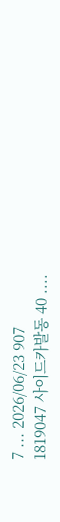7 ... 2026/06/23 907
1819047 사이드카발동 40 ....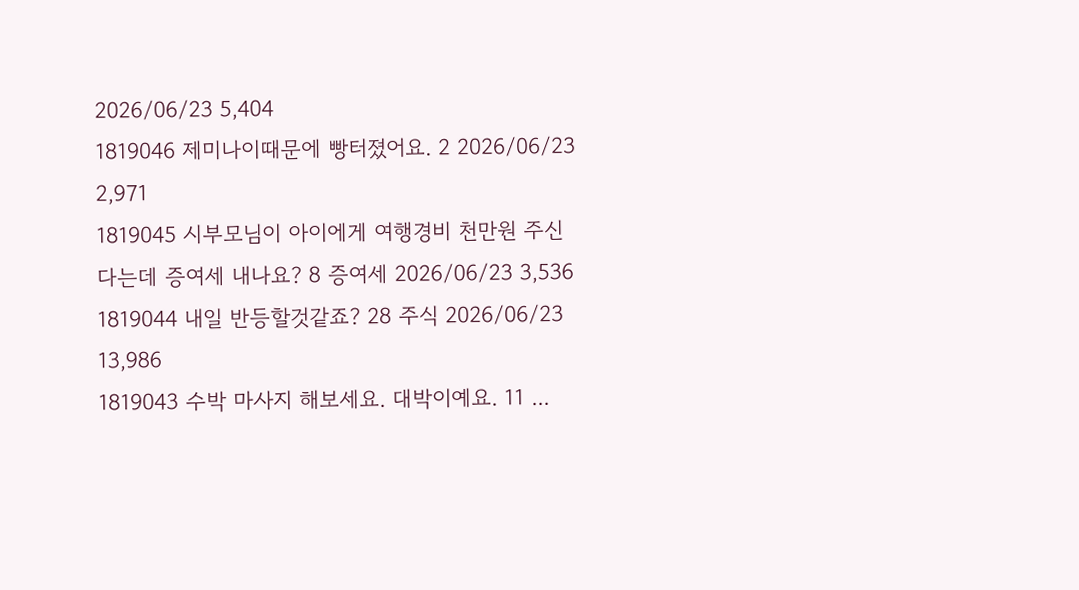2026/06/23 5,404
1819046 제미나이때문에 빵터졌어요. 2 2026/06/23 2,971
1819045 시부모님이 아이에게 여행경비 천만원 주신다는데 증여세 내나요? 8 증여세 2026/06/23 3,536
1819044 내일 반등할것같죠? 28 주식 2026/06/23 13,986
1819043 수박 마사지 해보세요. 대박이예요. 11 ...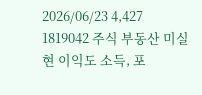2026/06/23 4,427
1819042 주식 부동산 미실현 이익도 소득, 포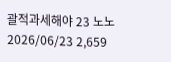괄적과세해야 23 노노 2026/06/23 2,659